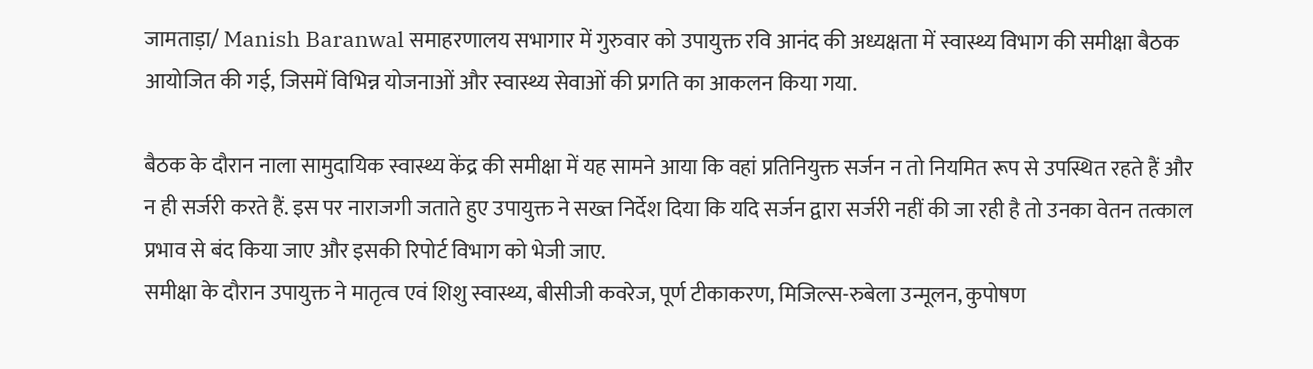जामताड़ा/ Manish Baranwal समाहरणालय सभागार में गुरुवार को उपायुक्त रवि आनंद की अध्यक्षता में स्वास्थ्य विभाग की समीक्षा बैठक आयोजित की गई, जिसमें विभिन्न योजनाओं और स्वास्थ्य सेवाओं की प्रगति का आकलन किया गया.

बैठक के दौरान नाला सामुदायिक स्वास्थ्य केंद्र की समीक्षा में यह सामने आया कि वहां प्रतिनियुक्त सर्जन न तो नियमित रूप से उपस्थित रहते हैं और न ही सर्जरी करते हैं. इस पर नाराजगी जताते हुए उपायुक्त ने सख्त निर्देश दिया कि यदि सर्जन द्वारा सर्जरी नहीं की जा रही है तो उनका वेतन तत्काल प्रभाव से बंद किया जाए और इसकी रिपोर्ट विभाग को भेजी जाए.
समीक्षा के दौरान उपायुक्त ने मातृत्व एवं शिशु स्वास्थ्य, बीसीजी कवरेज, पूर्ण टीकाकरण, मिजिल्स-रुबेला उन्मूलन, कुपोषण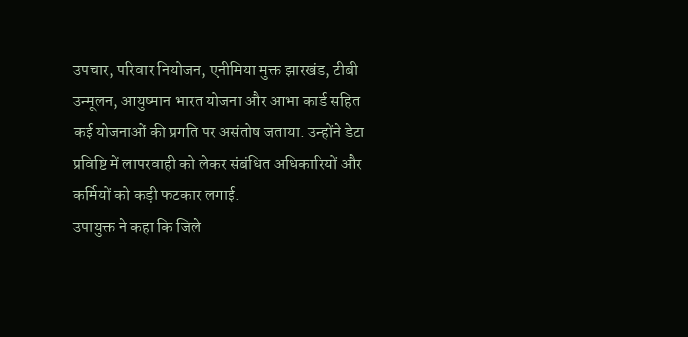उपचार, परिवार नियोजन, एनीमिया मुक्त झारखंड, टीबी उन्मूलन, आयुष्मान भारत योजना और आभा कार्ड सहित कई योजनाओं की प्रगति पर असंतोष जताया. उन्होंने डेटा प्रविष्टि में लापरवाही को लेकर संबंधित अधिकारियों और कर्मियों को कड़ी फटकार लगाई.
उपायुक्त ने कहा कि जिले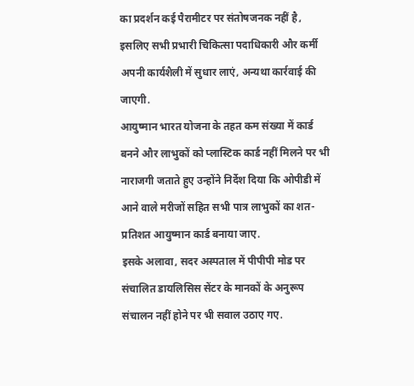का प्रदर्शन कई पैरामीटर पर संतोषजनक नहीं है, इसलिए सभी प्रभारी चिकित्सा पदाधिकारी और कर्मी अपनी कार्यशैली में सुधार लाएं, अन्यथा कार्रवाई की जाएगी.
आयुष्मान भारत योजना के तहत कम संख्या में कार्ड बनने और लाभुकों को प्लास्टिक कार्ड नहीं मिलने पर भी नाराजगी जताते हुए उन्होंने निर्देश दिया कि ओपीडी में आने वाले मरीजों सहित सभी पात्र लाभुकों का शत-प्रतिशत आयुष्मान कार्ड बनाया जाए.
इसके अलावा, सदर अस्पताल में पीपीपी मोड पर संचालित डायलिसिस सेंटर के मानकों के अनुरूप संचालन नहीं होने पर भी सवाल उठाए गए.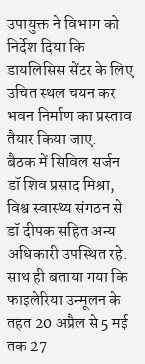उपायुक्त ने विभाग को निर्देश दिया कि डायलिसिस सेंटर के लिए उचित स्थल चयन कर भवन निर्माण का प्रस्ताव तैयार किया जाए.
बैठक में सिविल सर्जन डॉ शिव प्रसाद मिश्रा, विश्व स्वास्थ्य संगठन से डॉ दीपक सहित अन्य अधिकारी उपस्थित रहे.
साथ ही बताया गया कि फाइलेरिया उन्मूलन के तहत 20 अप्रैल से 5 मई तक 27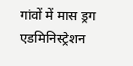गांवों में मास ड्रग एडमिनिस्ट्रेशन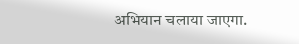अभियान चलाया जाएगा.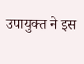उपायुक्त ने इस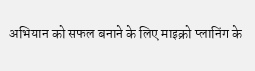अभियान को सफल बनाने के लिए माइक्रो प्लानिंग के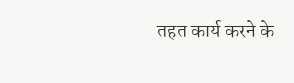तहत कार्य करने के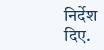निर्देश दिए.